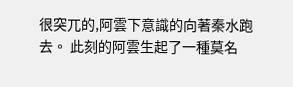很突兀的,阿雲下意識的向著秦水跑去。 此刻的阿雲生起了一種莫名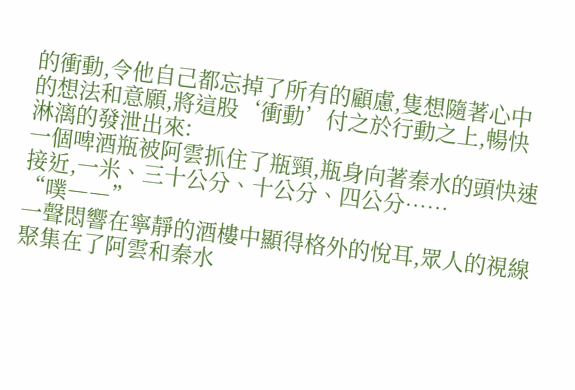的衝動,令他自己都忘掉了所有的顧慮,隻想隨著心中的想法和意願,將這股‘衝動’付之於行動之上,暢快淋漓的發泄出來:
一個啤酒瓶被阿雲抓住了瓶頸,瓶身向著秦水的頭快速接近,一米、三十公分、十公分、四公分……
“噗――”
一聲悶響在寧靜的酒樓中顯得格外的悅耳,眾人的視線聚集在了阿雲和秦水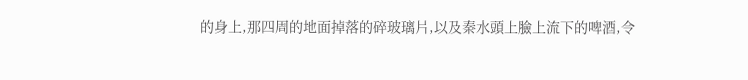的身上,那四周的地面掉落的碎玻璃片,以及秦水頭上臉上流下的啤酒,令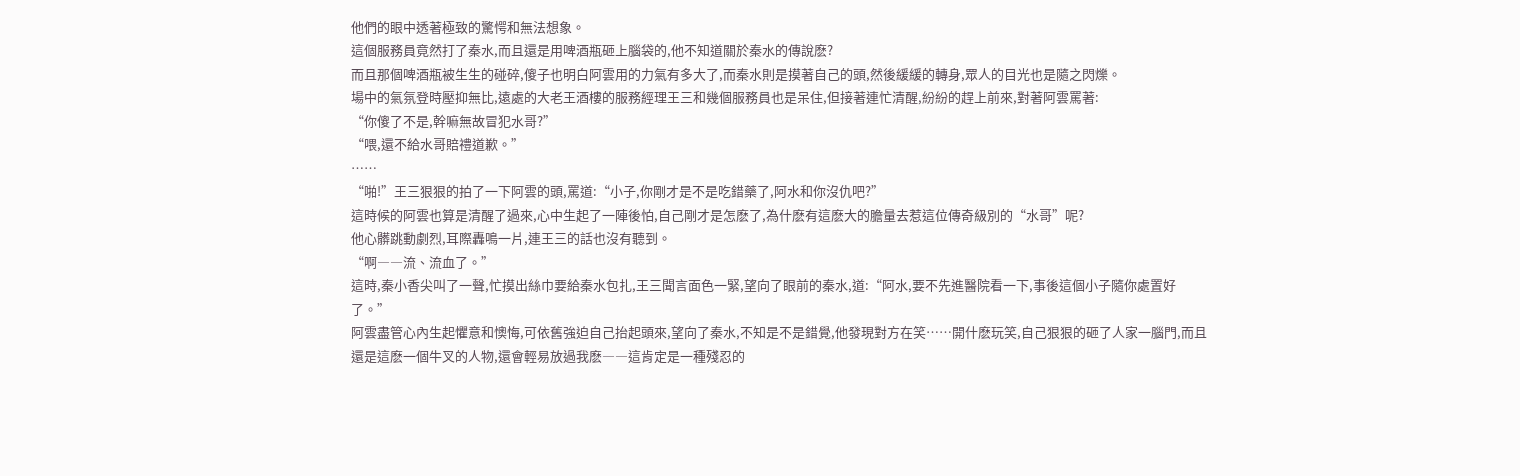他們的眼中透著極致的驚愕和無法想象。
這個服務員竟然打了秦水,而且還是用啤酒瓶砸上腦袋的,他不知道關於秦水的傳說麽?
而且那個啤酒瓶被生生的碰碎,傻子也明白阿雲用的力氣有多大了,而秦水則是摸著自己的頭,然後緩緩的轉身,眾人的目光也是隨之閃爍。
場中的氣氛登時壓抑無比,遠處的大老王酒樓的服務經理王三和幾個服務員也是呆住,但接著連忙清醒,紛紛的趕上前來,對著阿雲罵著:
“你傻了不是,幹嘛無故冒犯水哥?”
“喂,還不給水哥賠禮道歉。”
……
“啪!”王三狠狠的拍了一下阿雲的頭,罵道:“小子,你剛才是不是吃錯藥了,阿水和你沒仇吧?”
這時候的阿雲也算是清醒了過來,心中生起了一陣後怕,自己剛才是怎麽了,為什麽有這麽大的膽量去惹這位傳奇級別的“水哥”呢?
他心髒跳動劇烈,耳際轟鳴一片,連王三的話也沒有聽到。
“啊――流、流血了。”
這時,秦小香尖叫了一聲,忙摸出絲巾要給秦水包扎,王三聞言面色一緊,望向了眼前的秦水,道:“阿水,要不先進醫院看一下,事後這個小子隨你處置好了。”
阿雲盡管心內生起懼意和懊悔,可依舊強迫自己抬起頭來,望向了秦水,不知是不是錯覺,他發現對方在笑……開什麽玩笑,自己狠狠的砸了人家一腦門,而且還是這麽一個牛叉的人物,還會輕易放過我麽――這肯定是一種殘忍的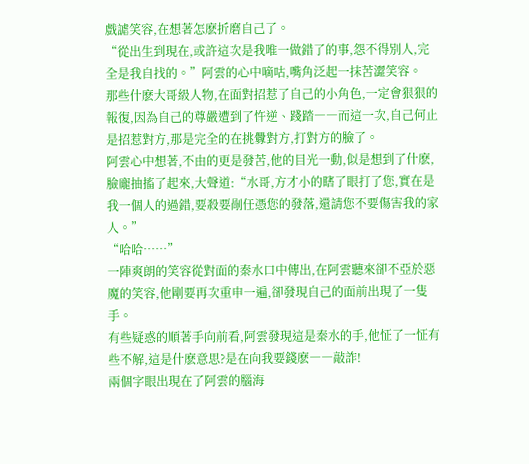戲謔笑容,在想著怎麽折磨自己了。
“從出生到現在,或許這次是我唯一做錯了的事,怨不得別人,完全是我自找的。”阿雲的心中嘀咕,嘴角泛起一抹苦澀笑容。
那些什麽大哥級人物,在面對招惹了自己的小角色,一定會狠狠的報復,因為自己的尊嚴遭到了忤逆、踐踏――而這一次,自己何止是招惹對方,那是完全的在挑釁對方,打對方的臉了。
阿雲心中想著,不由的更是發苦,他的目光一動,似是想到了什麽,臉龐抽搐了起來,大聲道:“水哥,方才小的瞎了眼打了您,實在是我一個人的過錯,要殺要剮任憑您的發落,還請您不要傷害我的家人。”
“哈哈……”
一陣爽朗的笑容從對面的秦水口中傳出,在阿雲聽來卻不亞於惡魔的笑容,他剛要再次重申一遍,卻發現自己的面前出現了一隻手。
有些疑惑的順著手向前看,阿雲發現這是秦水的手,他怔了一怔有些不解,這是什麽意思?是在向我要錢麽――敲詐!
兩個字眼出現在了阿雲的腦海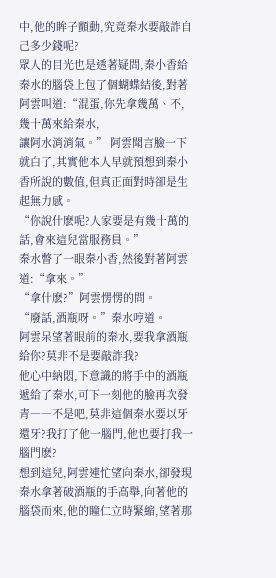中,他的眸子顫動,究竟秦水要敲詐自己多少錢呢?
眾人的目光也是透著疑問,秦小香給秦水的腦袋上包了個蝴蝶結後,對著阿雲叫道:“混蛋,你先拿幾萬、不,幾十萬來給秦水,
讓阿水消消氣。” 阿雲聞言臉一下就白了,其實他本人早就預想到秦小香所說的數值,但真正面對時卻是生起無力感。
“你說什麽呢?人家要是有幾十萬的話,會來這兒當服務員。”
秦水瞥了一眼秦小香,然後對著阿雲道:“拿來。”
“拿什麽?”阿雲愣愣的問。
“廢話,酒瓶呀。”秦水哼道。
阿雲呆望著眼前的秦水,要我拿酒瓶給你?莫非不是要敲詐我?
他心中納悶,下意識的將手中的酒瓶遞給了秦水,可下一刻他的臉再次發青――不是吧,莫非這個秦水要以牙還牙?我打了他一腦門,他也要打我一腦門麽?
想到這兒,阿雲連忙望向秦水,卻發現秦水拿著破酒瓶的手高舉,向著他的腦袋而來,他的瞳仁立時緊縮,望著那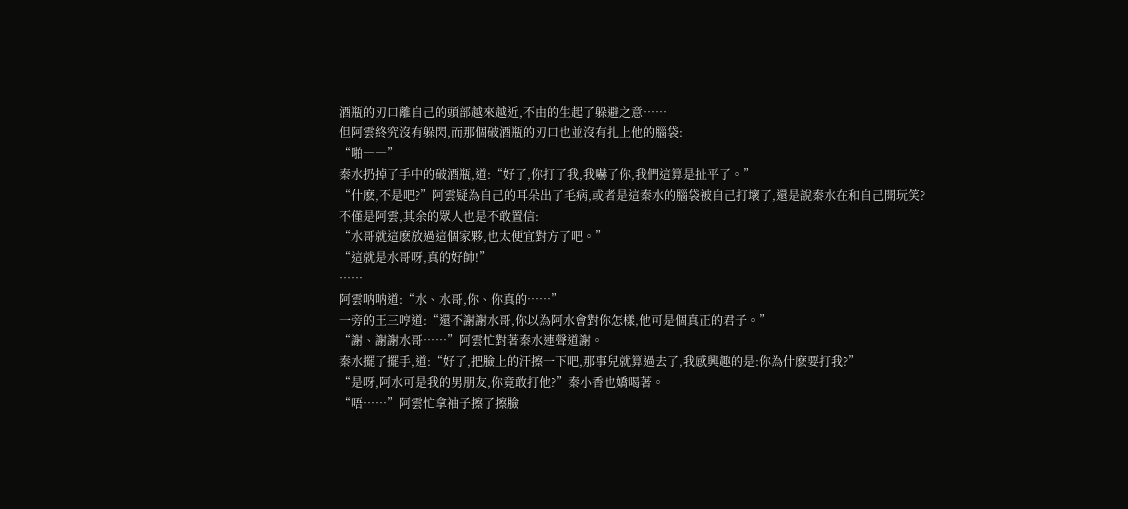酒瓶的刃口離自己的頭部越來越近,不由的生起了躲避之意……
但阿雲終究沒有躲閃,而那個破酒瓶的刃口也並沒有扎上他的腦袋:
“啪――”
秦水扔掉了手中的破酒瓶,道:“好了,你打了我,我嚇了你,我們這算是扯平了。”
“什麽,不是吧?”阿雲疑為自己的耳朵出了毛病,或者是這秦水的腦袋被自己打壞了,還是說秦水在和自己開玩笑?
不僅是阿雲,其余的眾人也是不敢置信:
“水哥就這麽放過這個家夥,也太便宜對方了吧。”
“這就是水哥呀,真的好帥!”
……
阿雲呐呐道:“水、水哥,你、你真的……”
一旁的王三哼道:“還不謝謝水哥,你以為阿水會對你怎樣,他可是個真正的君子。”
“謝、謝謝水哥……”阿雲忙對著秦水連聲道謝。
秦水擺了擺手,道:“好了,把臉上的汗擦一下吧,那事兒就算過去了,我感興趣的是:你為什麽要打我?”
“是呀,阿水可是我的男朋友,你竟敢打他?”秦小香也嬌喝著。
“唔……”阿雲忙拿袖子擦了擦臉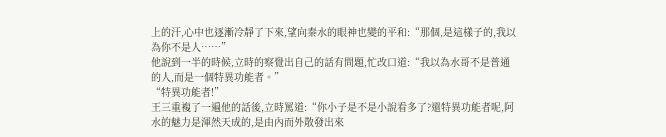上的汗,心中也逐漸冷靜了下來,望向秦水的眼神也變的平和:“那個,是這樣子的,我以為你不是人……”
他說到一半的時候,立時的察覺出自己的話有問題,忙改口道:“我以為水哥不是普通的人,而是一個特異功能者。”
“特異功能者!”
王三重複了一遍他的話後,立時罵道:“你小子是不是小說看多了?還特異功能者呢,阿水的魅力是渾然天成的,是由內而外散發出來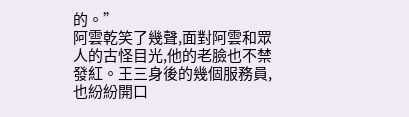的。”
阿雲乾笑了幾聲,面對阿雲和眾人的古怪目光,他的老臉也不禁發紅。王三身後的幾個服務員,也紛紛開口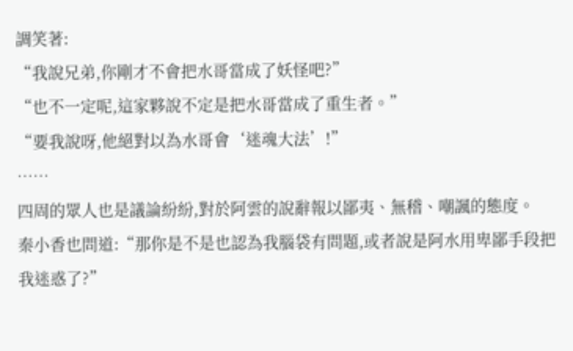調笑著:
“我說兄弟,你剛才不會把水哥當成了妖怪吧?”
“也不一定呢,這家夥說不定是把水哥當成了重生者。”
“要我說呀,他絕對以為水哥會‘迷魂大法’!”
……
四周的眾人也是議論紛紛,對於阿雲的說辭報以鄙夷、無稽、嘲諷的態度。
秦小香也問道:“那你是不是也認為我腦袋有問題,或者說是阿水用卑鄙手段把我迷惑了?”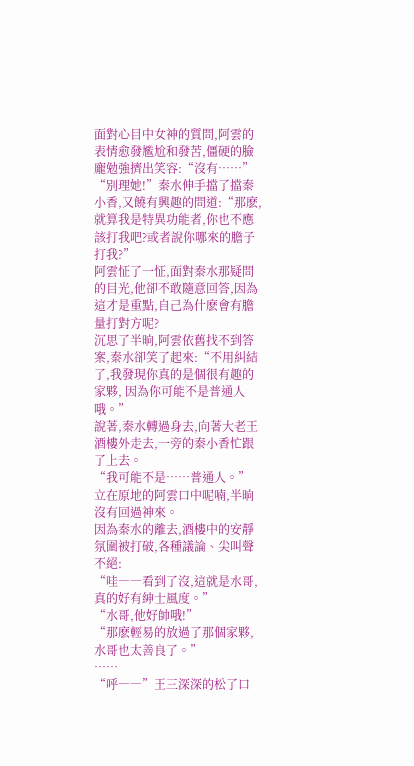面對心目中女神的質問,阿雲的表情愈發尷尬和發苦,僵硬的臉龐勉強擠出笑容:“沒有……”
“別理她!”秦水伸手擋了擋秦小香,又饒有興趣的問道:“那麽,就算我是特異功能者,你也不應該打我吧?或者說你哪來的膽子打我?”
阿雲怔了一怔,面對秦水那疑問的目光,他卻不敢隨意回答,因為這才是重點,自己為什麽會有膽量打對方呢?
沉思了半晌,阿雲依舊找不到答案,秦水卻笑了起來:“不用糾結了,我發現你真的是個很有趣的家夥, 因為你可能不是普通人哦。”
說著,秦水轉過身去,向著大老王酒樓外走去,一旁的秦小香忙跟了上去。
“我可能不是……普通人。”
立在原地的阿雲口中呢喃,半晌沒有回過神來。
因為秦水的離去,酒樓中的安靜氛圍被打破,各種議論、尖叫聲不絕:
“哇――看到了沒,這就是水哥,真的好有紳士風度。”
“水哥,他好帥哦!”
“那麽輕易的放過了那個家夥,水哥也太善良了。”
……
“呼――”王三深深的松了口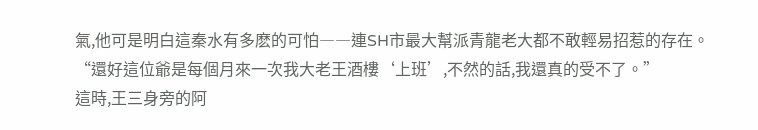氣,他可是明白這秦水有多麽的可怕――連SH市最大幫派青龍老大都不敢輕易招惹的存在。
“還好這位爺是每個月來一次我大老王酒樓‘上班’,不然的話,我還真的受不了。”
這時,王三身旁的阿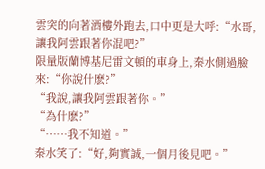雲突的向著酒樓外跑去,口中更是大呼:“水哥,讓我阿雲跟著你混吧?”
限量版蘭博基尼雷文頓的車身上,秦水側過臉來:“你說什麽?”
“我說,讓我阿雲跟著你。”
“為什麽?”
“……我不知道。”
秦水笑了:“好,夠實誠,一個月後見吧。”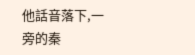他話音落下,一旁的秦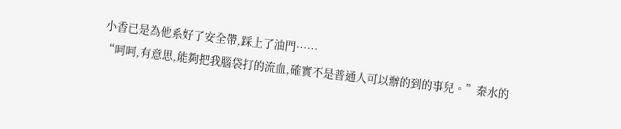小香已是為他系好了安全帶,踩上了油門……
“呵呵,有意思,能夠把我腦袋打的流血,確實不是普通人可以辦的到的事兒。”秦水的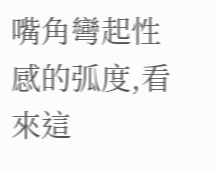嘴角彎起性感的弧度,看來這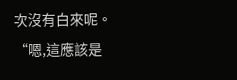次沒有白來呢。
“嗯,這應該是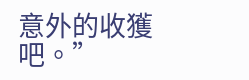意外的收獲吧。”